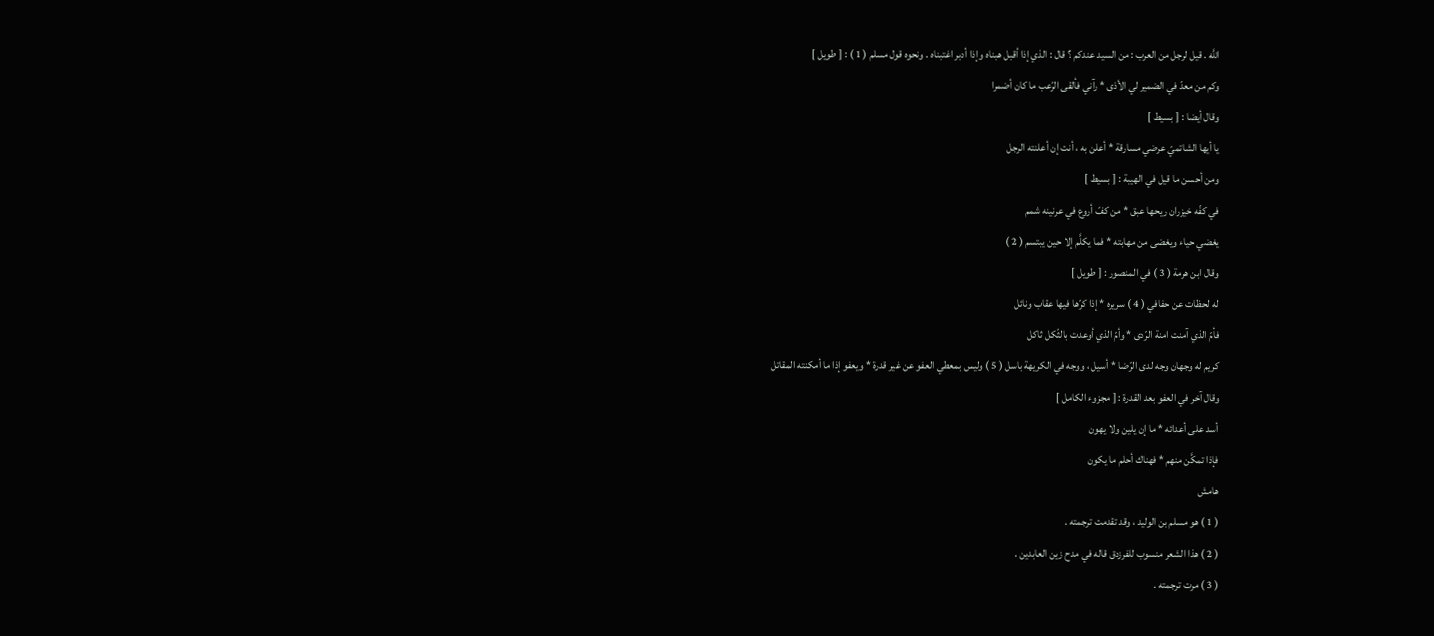اللَّه . قيل لرجل من العرب : من السيد عندكم ؟ قال : الذي إذا أقبل هبناه وإذا أدبر اغتبناه . ونحوه قول مسلم ( 1 ) : [ طويل ]
وكم من معدّ في الضمير لي الأذى * رآني فألقى الرّعب ما كان أضمرا
وقال أيضا : [ بسيط ]
يا أيها الشاتميّ عرضي مسارقة * أعلن به ، أنت إن أعلنته الرجل
ومن أحسن ما قيل في الهيبة : [ بسيط ]
في كفّه خيزران ريحها عبق * من كفّ أروع في عرنينه شمم
يغضي حياء ويغضى من مهابته * فما يكلَّم إلا حين يبتسم ( 2 )
وقال ابن هرمة ( 3 ) في المنصور : [ طويل ]
له لحظات عن حفافي ( 4 ) سريره * إذا كرّها فيها عقاب ونائل
فأمّ الذي آمنت امنة الرّدى * وأمّ الذي أوعدت بالثّكل ثاكل
كريم له وجهان وجه لدى الرّضا * أسيل ، ووجه في الكريهة باسل ( 5 ) وليس بمعطي العفو عن غير قدرة * ويعفو إذا ما أمكنته المقاتل
وقال آخر في العفو بعد القدرة : [ مجزوء الكامل ]
أسد على أعدائه * ما إن يلين ولا يهون
فإذا تمكَّن منهم * فهناك أحلم ما يكون
هامش
( 1 ) هو مسلم بن الوليد ، وقد تقدمت ترجمته .
( 2 ) هذا الشعر منسوب للفرزدق قاله في مدح زين العابدين .
( 3 ) مرت ترجمته .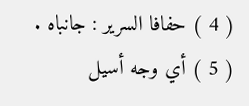( 4 ) حفافا السرير : جانباه .
( 5 ) أي وجه أسيل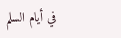في أيام السلم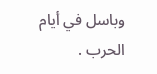وباسل في أيام الحرب .